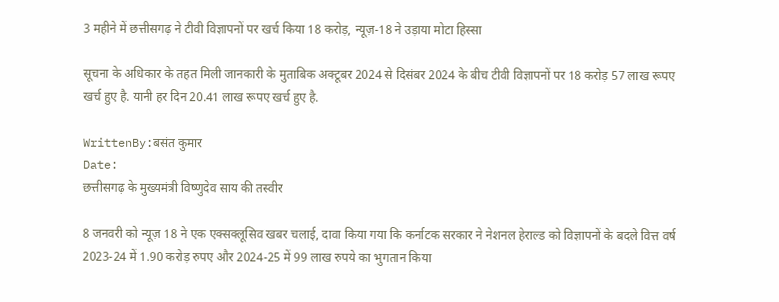3 महीने में छत्तीसगढ़ ने टीवी विज्ञापनों पर खर्च किया 18 करोड़, न्यूज़-18 ने उड़ाया मोटा हिस्सा

सूचना के अधिकार के तहत मिली जानकारी के मुताबिक अक्टूबर 2024 से दिसंबर 2024 के बीच टीवी विज्ञापनों पर 18 करोड़ 57 लाख रूपए खर्च हुए है. यानी हर दिन 20.41 लाख रूपए खर्च हुए है.

WrittenBy:बसंत कुमार
Date:
छत्तीसगढ़ के मुख्यमंत्री विष्णुदेव साय की तस्वीर

8 जनवरी को न्यूज़ 18 ने एक एक्सक्लूसिव खबर चलाई, दावा किया गया कि कर्नाटक सरकार ने नेशनल हेराल्ड को विज्ञापनों के बदले वित्त वर्ष 2023-24 में 1.90 करोड़ रुपए और 2024-25 में 99 लाख रुपये का भुगतान किया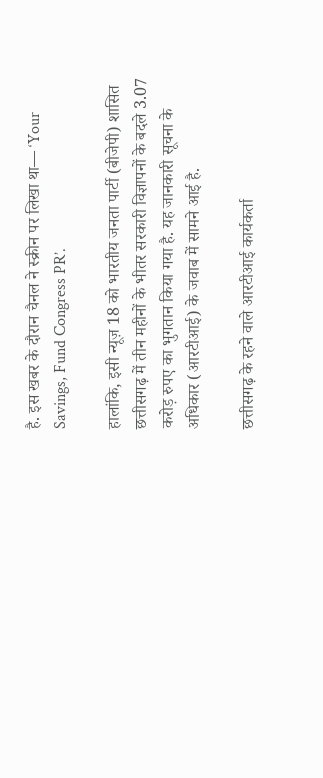है. इस खबर के दौरान चैनल ने स्क्रीन पर लिखा था— ‘Your Savings, Fund Congress PR’.

हालांकि, इसी न्यूज़ 18 को भारतीय जनता पार्टी (बीजेपी) शासित छत्तीसगढ़ में तीन महीनों के भीतर सरकारी विज्ञापनों के बदले 3.07 करोड़ रुपए का भुगतान किया गया है. यह जानकारी सूचना के अधिकार (आरटीआई) के जवाब में सामने आई है.

छत्तीसगढ़ के रहने वाले आरटीआई कार्यकर्ता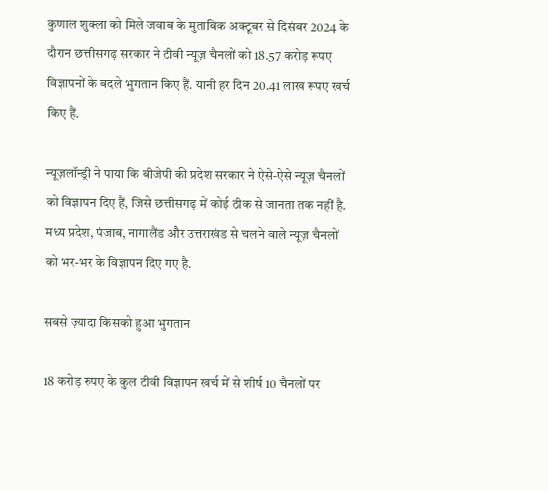कुणाल शुक्ला को मिले जवाब के मुताबिक अक्टूबर से दिसंबर 2024 के दौरान छत्तीसगढ़ सरकार ने टीवी न्यूज़ चैनलों को 18.57 करोड़ रूपए विज्ञापनों के बदले भुगतान किए हैं. यानी हर दिन 20.41 लाख रूपए खर्च किए हैं.

न्यूज़लॉन्ड्री ने पाया कि बीजेपी की प्रदेश सरकार ने ऐसे-ऐसे न्यूज़ चैनलों को विज्ञापन दिए हैं, जिसे छत्तीसगढ़ में कोई ठीक से जानता तक नहीं है. मध्य प्रदेश, पंजाब, नागालैंड और उत्तराखंड से चलने वाले न्यूज़ चैनलों को भर-भर के विज्ञापन दिए गए है.

सबसे ज़्यादा किसको हुआ भुगतान

18 करोड़ रुपए के कुल टीवी विज्ञापन खर्च में से शीर्ष 10 चैनलों पर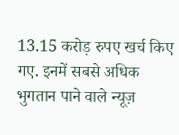13.15 करोड़ रुपए खर्च किए गए. इनमें सबसे अधिक भुगतान पाने वाले न्यूज़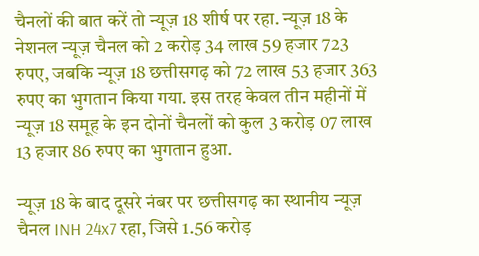चैनलों की बात करें तो न्यूज़ 18 शीर्ष पर रहा. न्यूज़ 18 के नेशनल न्यूज़ चैनल को 2 करोड़ 34 लाख 59 हजार 723 रुपए, जबकि न्यूज़ 18 छत्तीसगढ़ को 72 लाख 53 हजार 363 रुपए का भुगतान किया गया. इस तरह केवल तीन महीनों में न्यूज़ 18 समूह के इन दोनों चैनलों को कुल 3 करोड़ 07 लाख 13 हजार 86 रुपए का भुगतान हुआ.

न्यूज़ 18 के बाद दूसरे नंबर पर छत्तीसगढ़ का स्थानीय न्यूज़ चैनल INH 24x7 रहा, जिसे 1.56 करोड़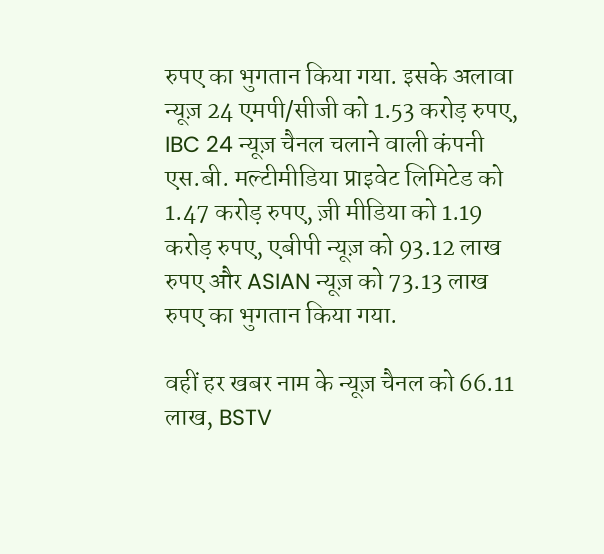रुपए का भुगतान किया गया. इसके अलावा न्यूज़ 24 एमपी/सीजी को 1.53 करोड़ रुपए, IBC 24 न्यूज़ चैनल चलाने वाली कंपनी एस.बी. मल्टीमीडिया प्राइवेट लिमिटेड को 1.47 करोड़ रुपए, ज़ी मीडिया को 1.19 करोड़ रुपए, एबीपी न्यूज़ को 93.12 लाख रुपए और ASIAN न्यूज़ को 73.13 लाख रुपए का भुगतान किया गया.

वहीं हर खबर नाम के न्यूज़ चैनल को 66.11 लाख, BSTV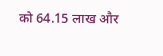को 64.15 लाख और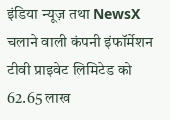इंडिया न्यूज़ तथा NewsX चलाने वाली कंपनी इंफॉर्मेशन टीवी प्राइवेट लिमिटेड को 62.65 लाख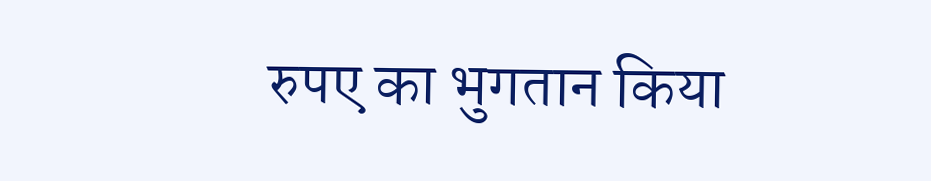रुपए का भुगतान किया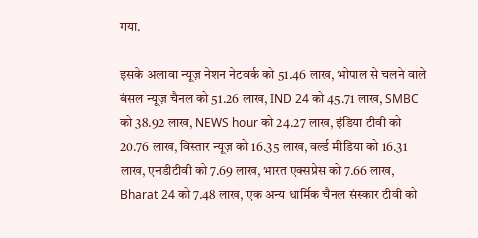गया.

इसके अलावा न्यूज़ नेशन नेटवर्क को 51.46 लाख, भोपाल से चलने वाले बंसल न्यूज़ चैनल को 51.26 लाख, IND 24 को 45.71 लाख, SMBC को 38.92 लाख, NEWS hour को 24.27 लाख, इंडिया टीवी को 20.76 लाख, विस्तार न्यूज़ को 16.35 लाख, वर्ल्ड मीडिया को 16.31 लाख, एनडीटीवी को 7.69 लाख, भारत एक्सप्रेस को 7.66 लाख, Bharat 24 को 7.48 लाख, एक अन्य धार्मिक चैनल संस्कार टीवी को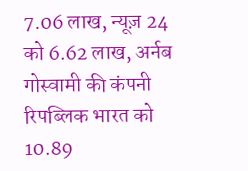7.06 लाख, न्यूज़ 24 को 6.62 लाख, अर्नब गोस्वामी की कंपनी रिपब्लिक भारत को 10.89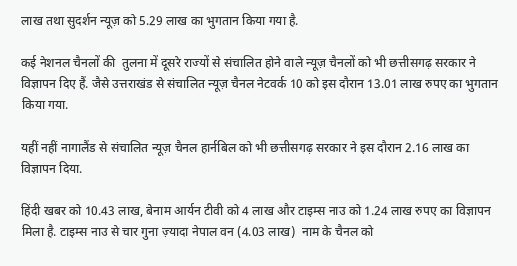लाख तथा सुदर्शन न्यूज़ को 5.29 लाख का भुगतान किया गया है.

कई नेशनल चैनलों की  तुलना में दूसरे राज्यों से संचालित होने वाले न्यूज़ चैनलों को भी छत्तीसगढ़ सरकार ने विज्ञापन दिए हैं. जैसे उत्तराखंड से संचालित न्यूज़ चैनल नेटवर्क 10 को इस दौरान 13.01 लाख रुपए का भुगतान किया गया.

यहीं नहीं नागालैंड से संचालित न्यूज़ चैनल हार्नबिल को भी छत्तीसगढ़ सरकार ने इस दौरान 2.16 लाख का विज्ञापन दिया.

हिंदी खबर को 10.43 लाख, बेनाम आर्यन टीवी को 4 लाख और टाइम्स नाउ को 1.24 लाख रुपए का विज्ञापन मिला है. टाइम्स नाउ से चार गुना ज़्यादा नेपाल वन (4.03 लाख)  नाम के चैनल को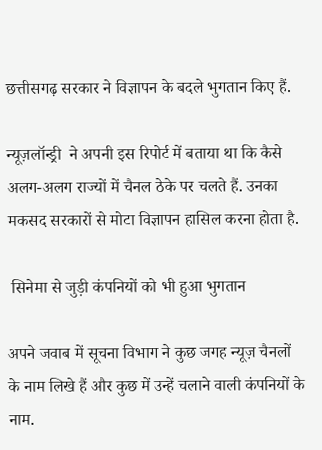छत्तीसगढ़ सरकार ने विज्ञापन के बदले भुगतान किए हैं.

न्यूज़लॉन्ड्री  ने अपनी इस रिपोर्ट में बताया था कि कैसे अलग-अलग राज्यों में चैनल ठेके पर चलते हैं. उनका मकसद सरकारों से मोटा विज्ञापन हासिल करना होता है.

 सिनेमा से जुड़ी कंपनियों को भी हुआ भुगतान

अपने जवाब में सूचना विभाग ने कुछ जगह न्यूज़ चैनलों के नाम लिखे हैं और कुछ में उन्हें चलाने वाली कंपनियों के नाम.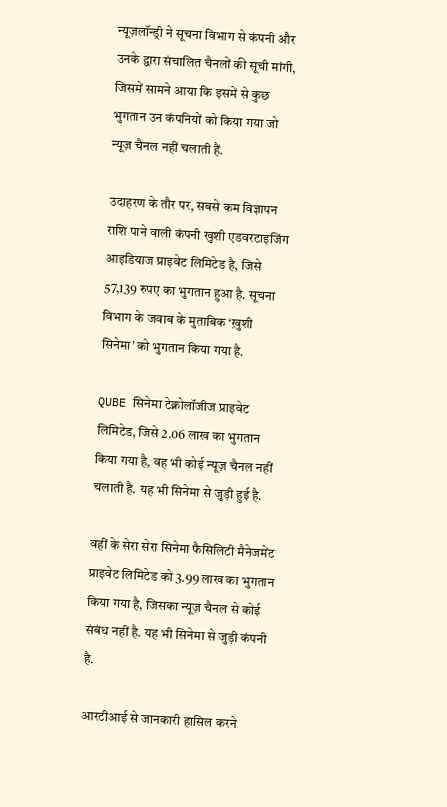न्यूज़लॉन्ड्री ने सूचना विभाग से कंपनी और  उनके द्वारा संचालित चैनलों की सूची मांगी, जिसमें सामने आया कि इसमें से कुछ भुगतान उन कंपनियों को किया गया जो न्यूज़ चैनल नहीं चलाती हैं.

उदाहरण के तौर पर, सबसे कम विज्ञापन राशि पाने वाली कंपनी खुशी एडवरटाइजिंग आइडियाज प्राइवेट लिमिटेड है, जिसे 57,139 रुपए का भुगतान हुआ है. सूचना विभाग के जवाब के मुताबिक ‘ख़ुशी सिनेमा’ को भुगतान किया गया है.

QUBE सिनेमा टेक्नोलॉजीज प्राइवेट लिमिटेड, जिसे 2.06 लाख का भुगतान किया गया है, वह भी कोई न्यूज़ चैनल नहीं चलाती है. यह भी सिनेमा से जुड़ी हुई है.

वहीं के सेरा सेरा सिनेमा फैसिलिटी मैनेजमेंट प्राइवेट लिमिटेड को 3.99 लाख का भुगतान किया गया है, जिसका न्यूज़ चैनल से कोई संबंध नहीं है. यह भी सिनेमा से जुड़ी कंपनी है.

आरटीआई से जानकारी हासिल करने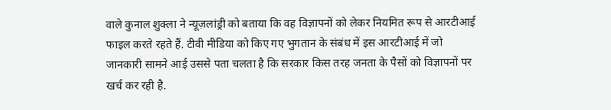वाले कुनाल शुक्ला ने न्यूज़लांड्री को बताया कि वह विज्ञापनों को लेकर नियमित रूप से आरटीआई फाइल करते रहते हैं. टीवी मीडिया को किए गए भुगतान के संबंध में इस आरटीआई में जो जानकारी सामने आई उससे पता चलता है कि सरकार किस तरह जनता के पैसों को विज्ञापनों पर खर्च कर रही है.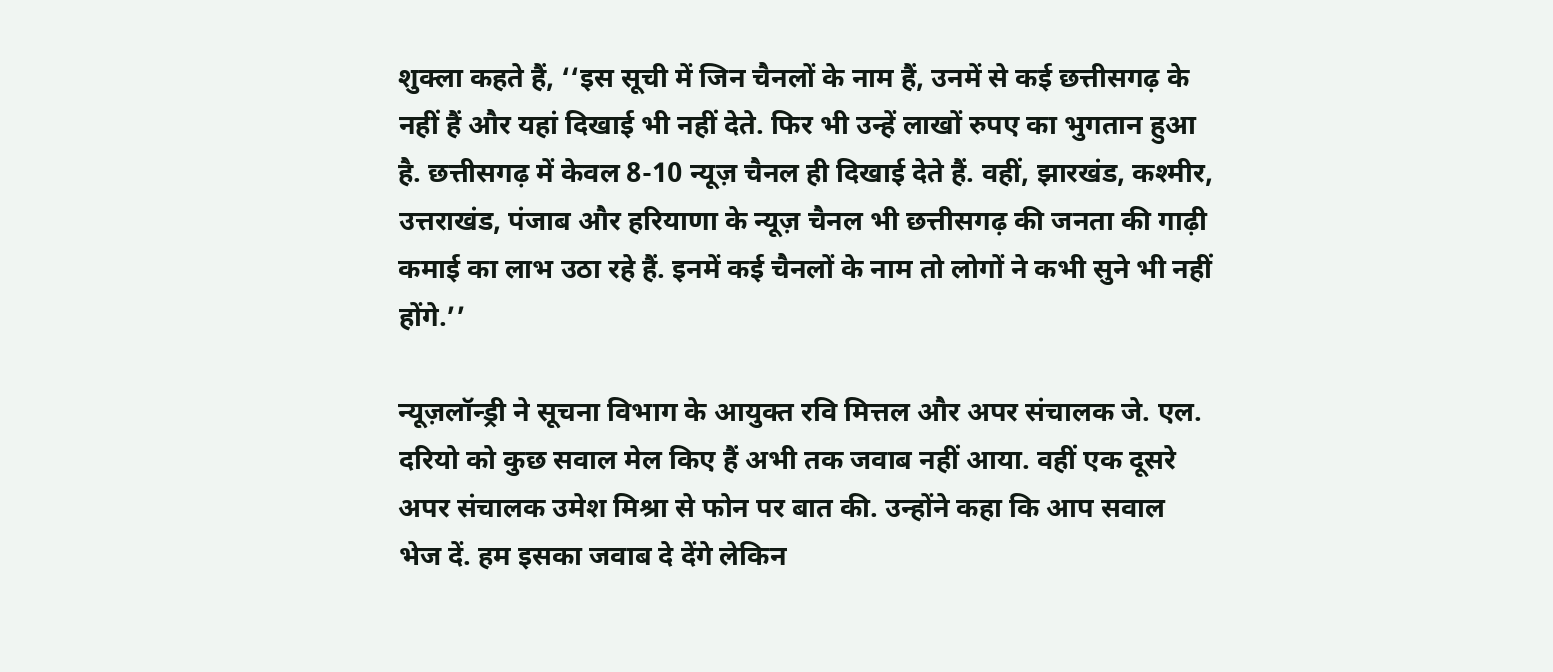शुक्ला कहते हैं, ‘‘इस सूची में जिन चैनलों के नाम हैं, उनमें से कई छत्तीसगढ़ के नहीं हैं और यहां दिखाई भी नहीं देते. फिर भी उन्हें लाखों रुपए का भुगतान हुआ है. छत्तीसगढ़ में केवल 8-10 न्यूज़ चैनल ही दिखाई देते हैं. वहीं, झारखंड, कश्मीर, उत्तराखंड, पंजाब और हरियाणा के न्यूज़ चैनल भी छत्तीसगढ़ की जनता की गाढ़ी कमाई का लाभ उठा रहे हैं. इनमें कई चैनलों के नाम तो लोगों ने कभी सुने भी नहीं होंगे.’’

न्यूज़लॉन्ड्री ने सूचना विभाग के आयुक्त रवि मित्तल और अपर संचालक जे. एल. दरियो को कुछ सवाल मेल किए हैं अभी तक जवाब नहीं आया. वहीं एक दूसरे अपर संचालक उमेश मिश्रा से फोन पर बात की. उन्होंने कहा कि आप सवाल भेज दें. हम इसका जवाब दे देंगे लेकिन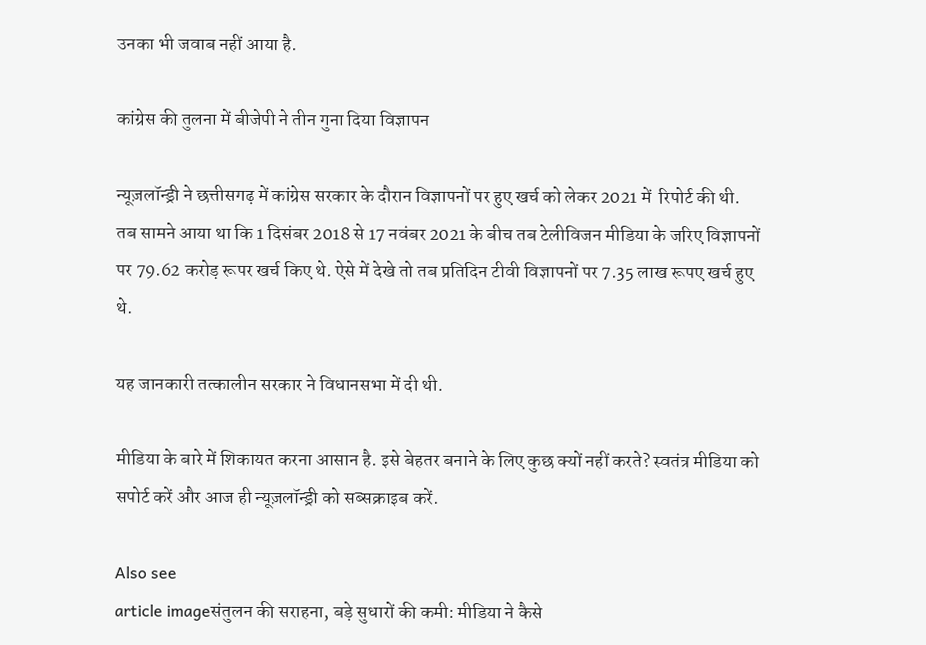उनका भी जवाब नहीं आया है.

कांग्रेस की तुलना में बीजेपी ने तीन गुना दिया विज्ञापन

न्यूज़लॉन्ड्री ने छत्तीसगढ़ में कांग्रेस सरकार के दौरान विज्ञापनों पर हुए खर्च को लेकर 2021 में  रिपोर्ट की थी. तब सामने आया था कि 1 दिसंबर 2018 से 17 नवंबर 2021 के बीच तब टेलीविजन मीडिया के जरिए विज्ञापनों पर 79.62 करोड़ रूपर खर्च किए थे. ऐसे में देखे तो तब प्रतिदिन टीवी विज्ञापनों पर 7.35 लाख रूपए खर्च हुए थे.

यह जानकारी तत्कालीन सरकार ने विधानसभा में दी थी.

मीडिया के बारे में शिकायत करना आसान है. इसे बेहतर बनाने के लिए कुछ क्यों नहीं करते? स्वतंत्र मीडिया को सपोर्ट करें और आज ही न्यूज़लॉन्ड्री को सब्सक्राइब करें.

Also see
article imageसंतुलन की सराहना, बड़े सुधारों की कमी: मीडिया ने कैसे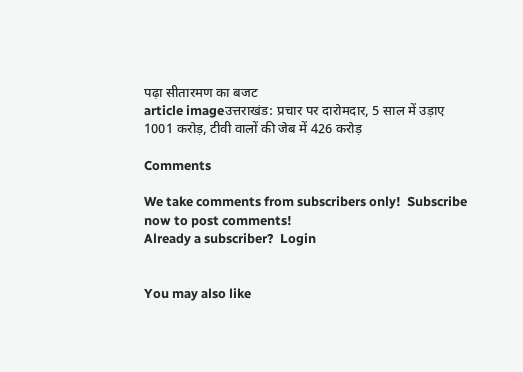पढ़ा सीतारमण का बजट
article imageउत्तराखंड: प्रचार पर दारोमदार, 5 साल में उड़ाए 1001 करोड़, टीवी वालों की जेब में 426 करोड़

Comments

We take comments from subscribers only!  Subscribe now to post comments!
Already a subscriber?  Login


You may also like